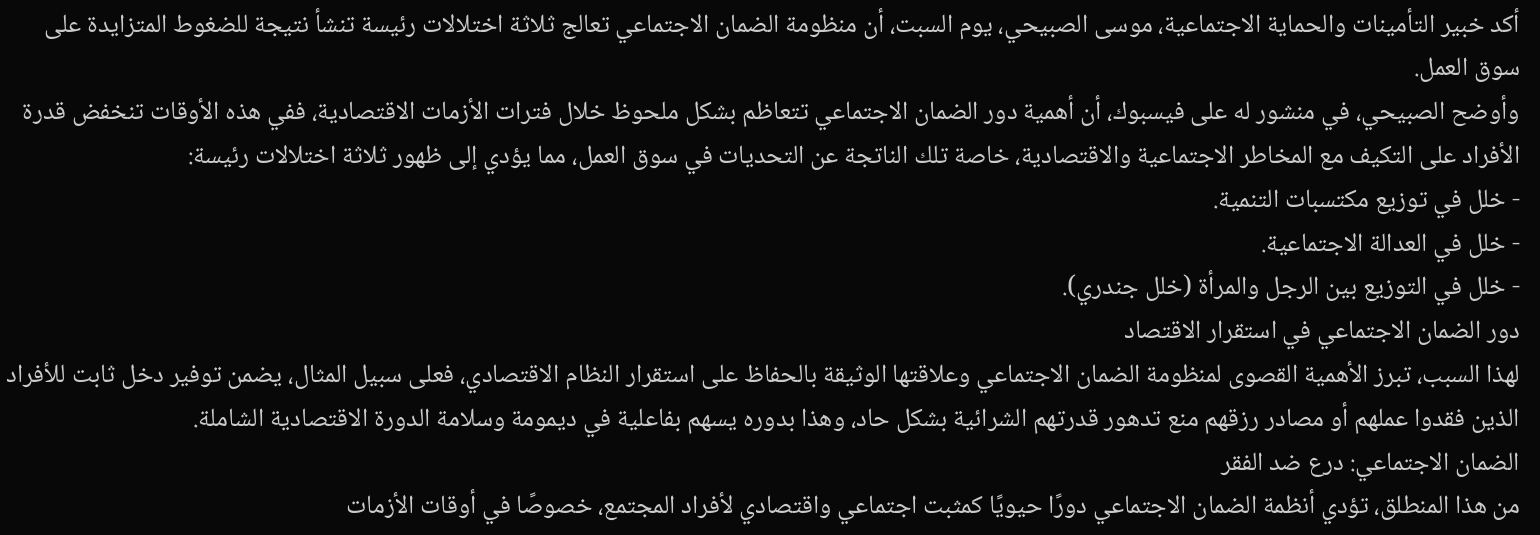أكد خبير التأمينات والحماية الاجتماعية، موسى الصبيحي، يوم السبت، أن منظومة الضمان الاجتماعي تعالج ثلاثة اختلالات رئيسة تنشأ نتيجة للضغوط المتزايدة على سوق العمل.
وأوضح الصبيحي، في منشور له على فيسبوك، أن أهمية دور الضمان الاجتماعي تتعاظم بشكل ملحوظ خلال فترات الأزمات الاقتصادية، ففي هذه الأوقات تنخفض قدرة الأفراد على التكيف مع المخاطر الاجتماعية والاقتصادية، خاصة تلك الناتجة عن التحديات في سوق العمل، مما يؤدي إلى ظهور ثلاثة اختلالات رئيسة:
- خلل في توزيع مكتسبات التنمية.
- خلل في العدالة الاجتماعية.
- خلل في التوزيع بين الرجل والمرأة (خلل جندري).
دور الضمان الاجتماعي في استقرار الاقتصاد
لهذا السبب، تبرز الأهمية القصوى لمنظومة الضمان الاجتماعي وعلاقتها الوثيقة بالحفاظ على استقرار النظام الاقتصادي، فعلى سبيل المثال، يضمن توفير دخل ثابت للأفراد الذين فقدوا عملهم أو مصادر رزقهم منع تدهور قدرتهم الشرائية بشكل حاد، وهذا بدوره يسهم بفاعلية في ديمومة وسلامة الدورة الاقتصادية الشاملة.
الضمان الاجتماعي: درع ضد الفقر
من هذا المنطلق، تؤدي أنظمة الضمان الاجتماعي دورًا حيويًا كمثبت اجتماعي واقتصادي لأفراد المجتمع، خصوصًا في أوقات الأزمات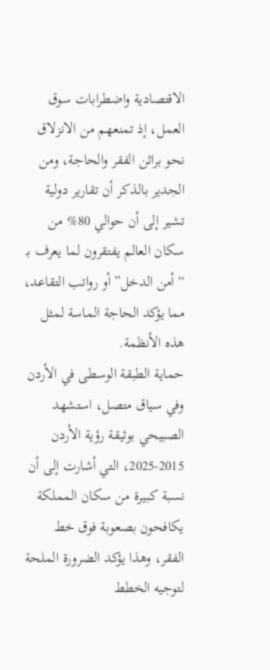الاقتصادية واضطرابات سوق العمل، إذ تمنعهم من الانزلاق نحو براثن الفقر والحاجة، ومن الجدير بالذكر أن تقارير دولية تشير إلى أن حوالي 80% من سكان العالم يفتقرون لما يعرف بـ “أمن الدخل” أو رواتب التقاعد، مما يؤكد الحاجة الماسة لمثل هذه الأنظمة.
حماية الطبقة الوسطى في الأردن
وفي سياق متصل، استشهد الصبيحي بوثيقة رؤية الأردن 2015-2025، التي أشارت إلى أن نسبة كبيرة من سكان المملكة يكافحون بصعوبة فوق خط الفقر، وهذا يؤكد الضرورة الملحة لتوجيه الخطط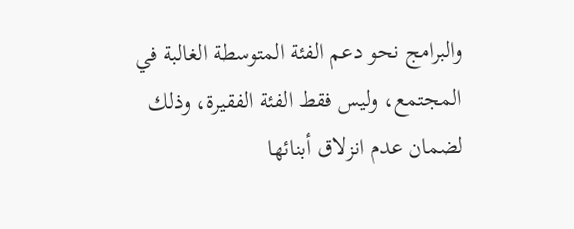والبرامج نحو دعم الفئة المتوسطة الغالبة في المجتمع، وليس فقط الفئة الفقيرة، وذلك لضمان عدم انزلاق أبنائها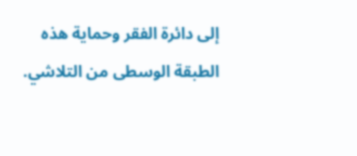إلى دائرة الفقر وحماية هذه الطبقة الوسطى من التلاشي.